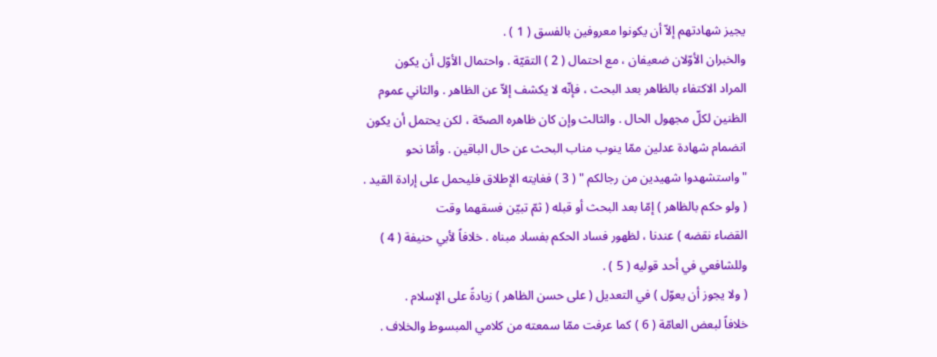يجيز شهادتهم إلاّ أن يكونوا معروفين بالفسق ( 1 ) .
والخبران الأوّلان ضعيفان ، مع احتمال ( 2 ) التقيّة . واحتمال الأوّل أن يكون
المراد الاكتفاء بالظاهر بعد البحث ، فإنّه لا يكشف إلاّ عن الظاهر . والثاني عموم
الظنين لكلّ مجهول الحال . والثالث وإن كان ظاهره الصحّة ، لكن يحتمل أن يكون
انضمام شهادة عدلين ممّا ينوب مناب البحث عن حال الباقين . وأمّا نحو
" واستشهدوا شهيدين من رجالكم " ( 3 ) فغايته الإطلاق فليحمل على إرادة القيد .
( ولو حكم بالظاهر ) إمّا بعد البحث أو قبله ( ثمّ تبيّن فسقهما وقت
القضاء نقضه ) عندنا ، لظهور فساد الحكم بفساد مبناه . خلافاً لأبي حنيفة ( 4 )
وللشافعي في أحد قوليه ( 5 ) .
( ولا يجوز أن يعوّل ) في التعديل ( على حسن الظاهر ) زيادةً على الإسلام .
خلافاً لبعض العامّة ( 6 ) كما عرفت ممّا سمعته من كلامي المبسوط والخلاف .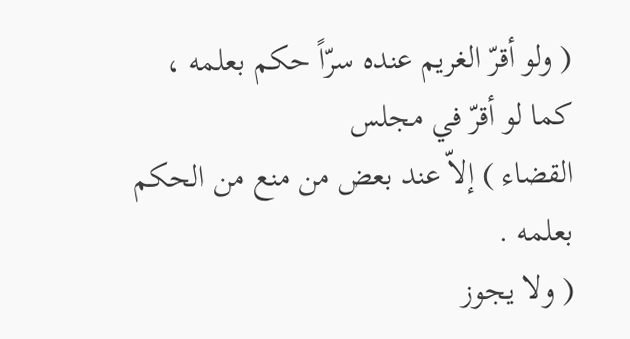( ولو أقرّ الغريم عنده سرّاً حكم بعلمه ، كما لو أقرّ في مجلس
القضاء ) إلاّ عند بعض من منع من الحكم بعلمه .
( ولا يجوز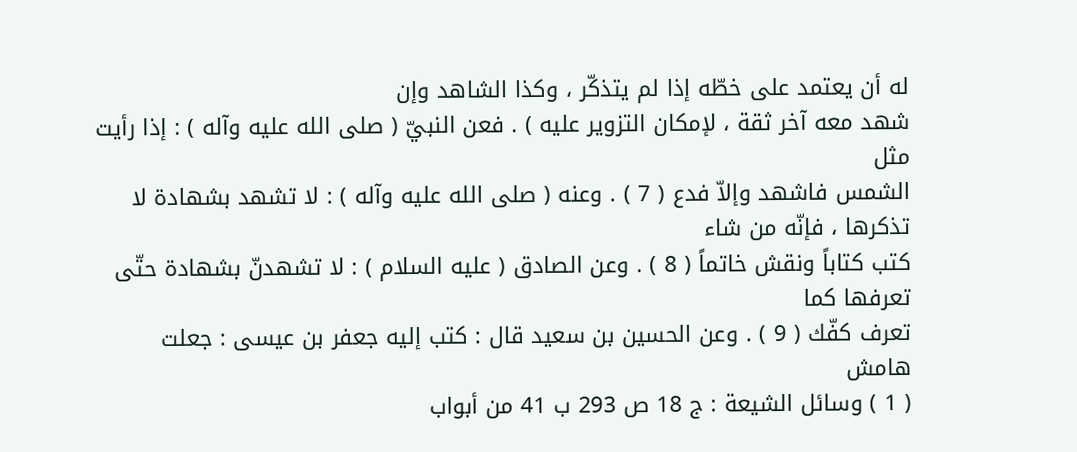له أن يعتمد على خطّه إذا لم يتذكّر ، وكذا الشاهد وإن
شهد معه آخر ثقة ، لإمكان التزوير عليه ) . فعن النبيّ ( صلى الله عليه وآله ) : إذا رأيت مثل
الشمس فاشهد وإلاّ فدع ( 7 ) . وعنه ( صلى الله عليه وآله ) : لا تشهد بشهادة لا تذكرها ، فإنّه من شاء
كتب كتاباً ونقش خاتماً ( 8 ) . وعن الصادق ( عليه السلام ) : لا تشهدنّ بشهادة حتّى تعرفها كما
تعرف كفّك ( 9 ) . وعن الحسين بن سعيد قال : كتب إليه جعفر بن عيسى : جعلت
هامش
( 1 ) وسائل الشيعة : ج 18 ص 293 ب 41 من أبواب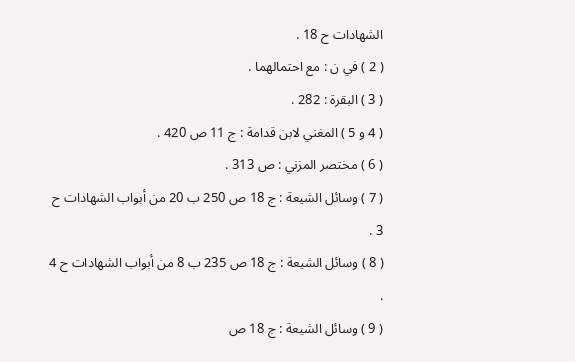الشهادات ح 18 .
( 2 ) في ن : مع احتمالهما .
( 3 ) البقرة : 282 .
( 4 و 5 ) المغني لابن قدامة : ج 11 ص 420 .
( 6 ) مختصر المزني : ص 313 .
( 7 ) وسائل الشيعة : ج 18 ص 250 ب 20 من أبواب الشهادات ح 3 .
( 8 ) وسائل الشيعة : ج 18 ص 235 ب 8 من أبواب الشهادات ح 4 .
( 9 ) وسائل الشيعة : ج 18 ص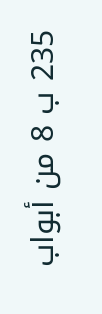235 ب 8 من أبواب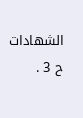الشهادات ح 3 .